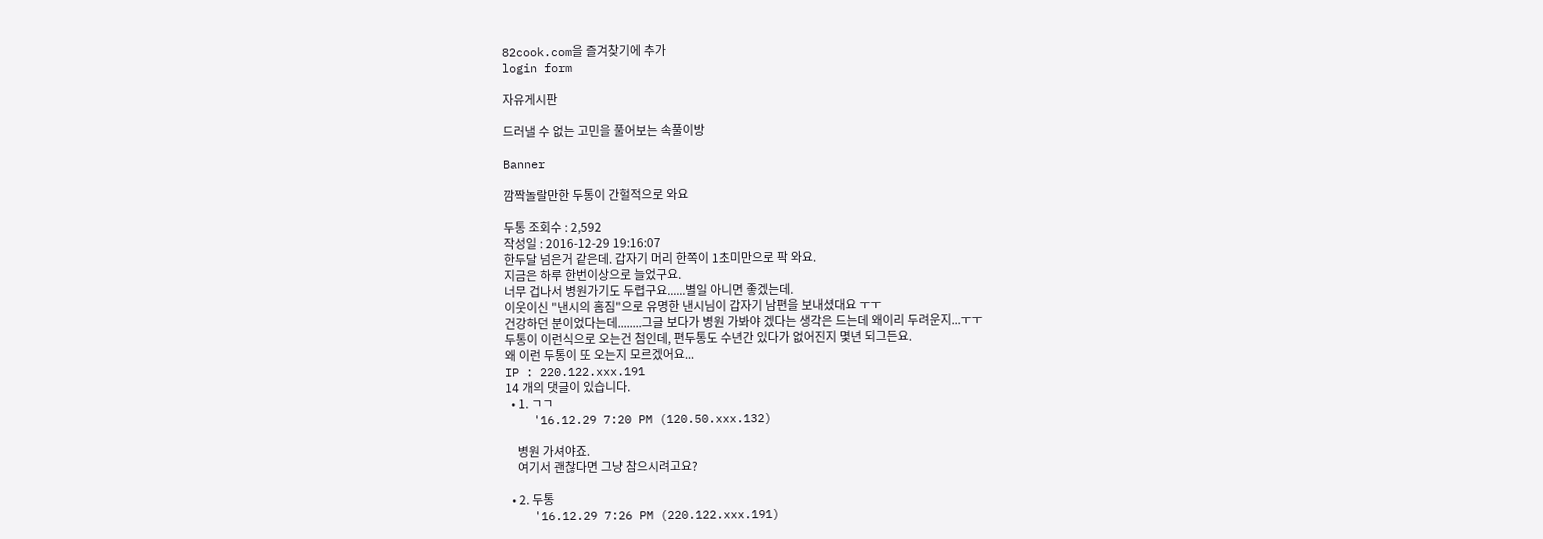82cook.com을 즐겨찾기에 추가
login form

자유게시판

드러낼 수 없는 고민을 풀어보는 속풀이방

Banner

깜짝놀랄만한 두통이 간헐적으로 와요

두통 조회수 : 2,592
작성일 : 2016-12-29 19:16:07
한두달 넘은거 같은데. 갑자기 머리 한쪽이 1초미만으로 팍 와요.
지금은 하루 한번이상으로 늘었구요.
너무 겁나서 병원가기도 두렵구요......별일 아니면 좋겠는데.
이웃이신 "낸시의 홈짐"으로 유명한 낸시님이 갑자기 남편을 보내셨대요 ㅜㅜ
건강하던 분이었다는데........그글 보다가 병원 가봐야 겠다는 생각은 드는데 왜이리 두려운지...ㅜㅜ
두통이 이런식으로 오는건 첨인데, 편두통도 수년간 있다가 없어진지 몇년 되그든요.
왜 이런 두통이 또 오는지 모르겠어요...
IP : 220.122.xxx.191
14 개의 댓글이 있습니다.
  • 1. ㄱㄱ
    '16.12.29 7:20 PM (120.50.xxx.132)

    병원 가셔야죠.
    여기서 괜찮다면 그냥 참으시려고요?

  • 2. 두통
    '16.12.29 7:26 PM (220.122.xxx.191)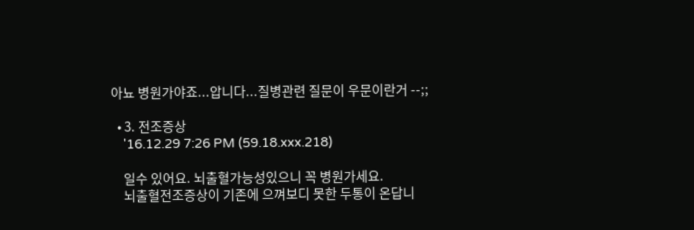아뇨 병원가야죠...압니다...질병관련 질문이 우문이란거 --;;

  • 3. 전조증상
    '16.12.29 7:26 PM (59.18.xxx.218)

    일수 있어요. 뇌출혈가능성있으니 꼭 병원가세요.
    뇌출혈전조증상이 기존에 으껴보디 못한 두통이 온답니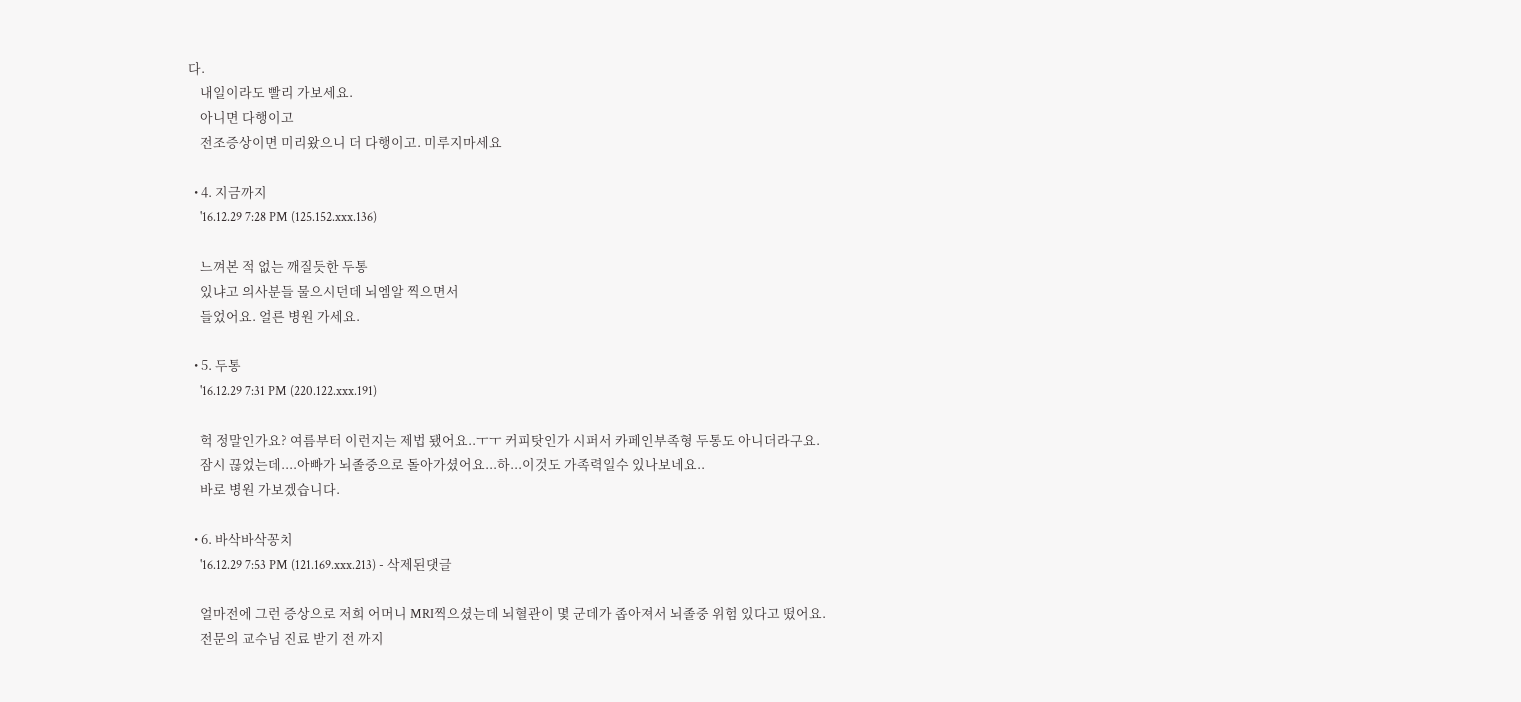다.
    내일이라도 빨리 가보세요.
    아니면 다행이고
    전조증상이면 미리왔으니 더 다행이고. 미루지마세요

  • 4. 지금까지
    '16.12.29 7:28 PM (125.152.xxx.136)

    느껴본 적 없는 깨질듯한 두통
    있냐고 의사분들 물으시던데 뇌엠알 찍으면서
    들었어요. 얼른 병원 가세요.

  • 5. 두통
    '16.12.29 7:31 PM (220.122.xxx.191)

    헉 정말인가요? 여름부터 이런지는 제법 됐어요..ㅜㅜ 커피탓인가 시퍼서 카페인부족형 두통도 아니더라구요.
    잠시 끊었는데....아빠가 뇌졸중으로 돌아가셨어요...하...이것도 가족력일수 있나보네요..
    바로 병원 가보겠습니다.

  • 6. 바삭바삭꽁치
    '16.12.29 7:53 PM (121.169.xxx.213) - 삭제된댓글

    얼마전에 그런 증상으로 저희 어머니 MRI찍으셨는데 뇌혈관이 몇 군데가 좁아져서 뇌졸중 위험 있다고 떴어요.
    전문의 교수님 진료 받기 전 까지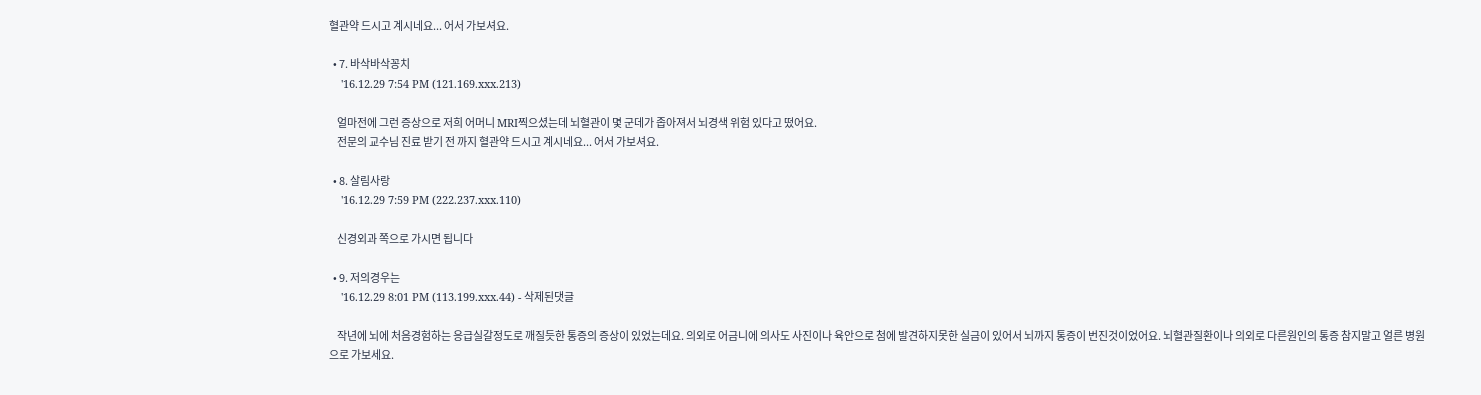혈관약 드시고 계시네요... 어서 가보셔요.

  • 7. 바삭바삭꽁치
    '16.12.29 7:54 PM (121.169.xxx.213)

    얼마전에 그런 증상으로 저희 어머니 MRI찍으셨는데 뇌혈관이 몇 군데가 좁아져서 뇌경색 위험 있다고 떴어요.
    전문의 교수님 진료 받기 전 까지 혈관약 드시고 계시네요... 어서 가보셔요.

  • 8. 살림사랑
    '16.12.29 7:59 PM (222.237.xxx.110)

    신경외과 쪽으로 가시면 됩니다

  • 9. 저의경우는
    '16.12.29 8:01 PM (113.199.xxx.44) - 삭제된댓글

    작년에 뇌에 처음경험하는 응급실갈정도로 깨질듯한 통증의 증상이 있었는데요. 의외로 어금니에 의사도 사진이나 육안으로 첨에 발견하지못한 실금이 있어서 뇌까지 통증이 번진것이었어요. 뇌혈관질환이나 의외로 다른원인의 통증 참지말고 얼른 병원으로 가보세요.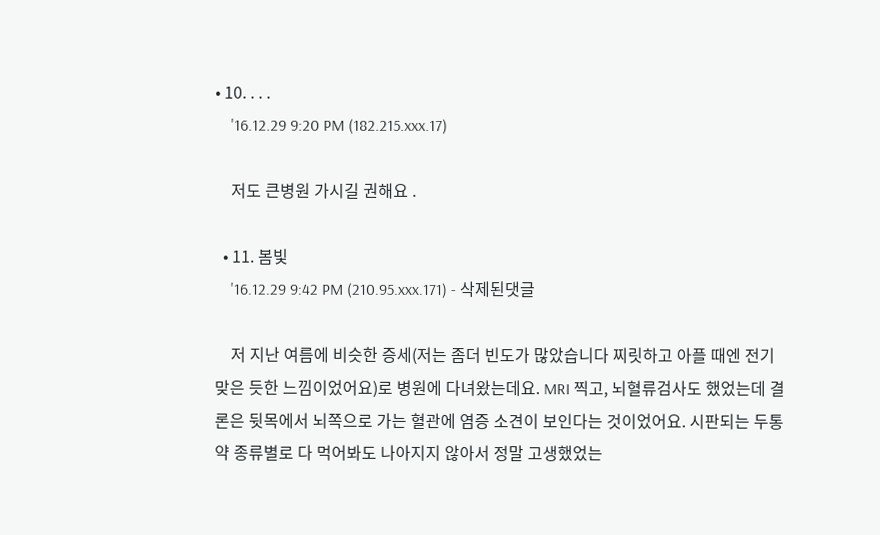• 10. . . .
    '16.12.29 9:20 PM (182.215.xxx.17)

    저도 큰병원 가시길 권해요 .

  • 11. 봄빛
    '16.12.29 9:42 PM (210.95.xxx.171) - 삭제된댓글

    저 지난 여름에 비슷한 증세(저는 좀더 빈도가 많았습니다 찌릿하고 아플 때엔 전기맞은 듯한 느낌이었어요)로 병원에 다녀왔는데요. MRI 찍고, 뇌혈류검사도 했었는데 결론은 뒷목에서 뇌쪽으로 가는 혈관에 염증 소견이 보인다는 것이었어요. 시판되는 두통약 종류별로 다 먹어봐도 나아지지 않아서 정말 고생했었는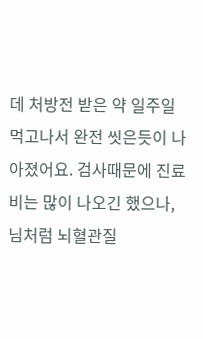데 처방전 받은 약 일주일 먹고나서 완전 씻은듯이 나아졌어요. 검사때문에 진료비는 많이 나오긴 했으나, 님처럼 뇌혈관질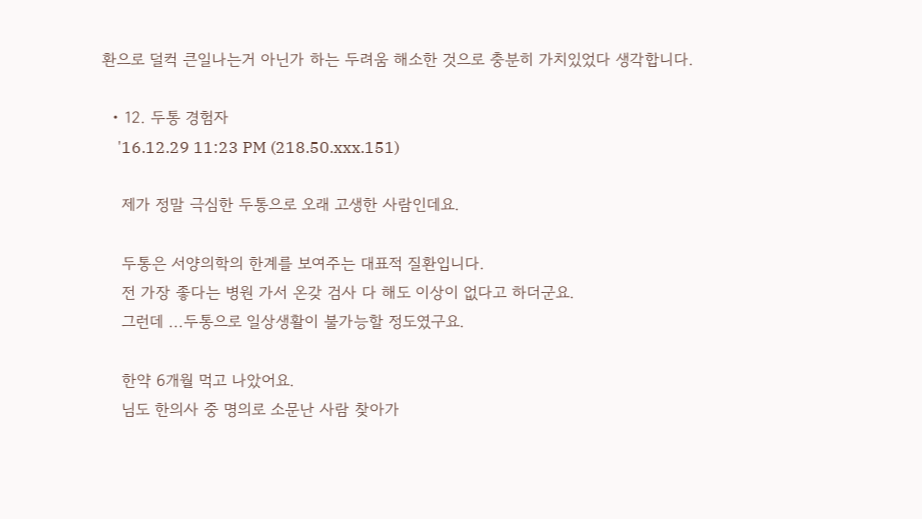환으로 덜컥 큰일나는거 아닌가 하는 두려움 해소한 것으로 충분히 가치있었다 생각합니다.

  • 12. 두통 경험자
    '16.12.29 11:23 PM (218.50.xxx.151)

    제가 정말 극심한 두통으로 오래 고생한 사람인데요.

    두통은 서양의학의 한계를 보여주는 대표적 질환입니다.
    전 가장 좋다는 병원 가서 온갖 검사 다 해도 이상이 없다고 하더군요.
    그런데 ...두통으로 일상생활이 불가능할 정도였구요.

    한약 6개월 먹고 나았어요.
    님도 한의사 중 명의로 소문난 사람 찾아가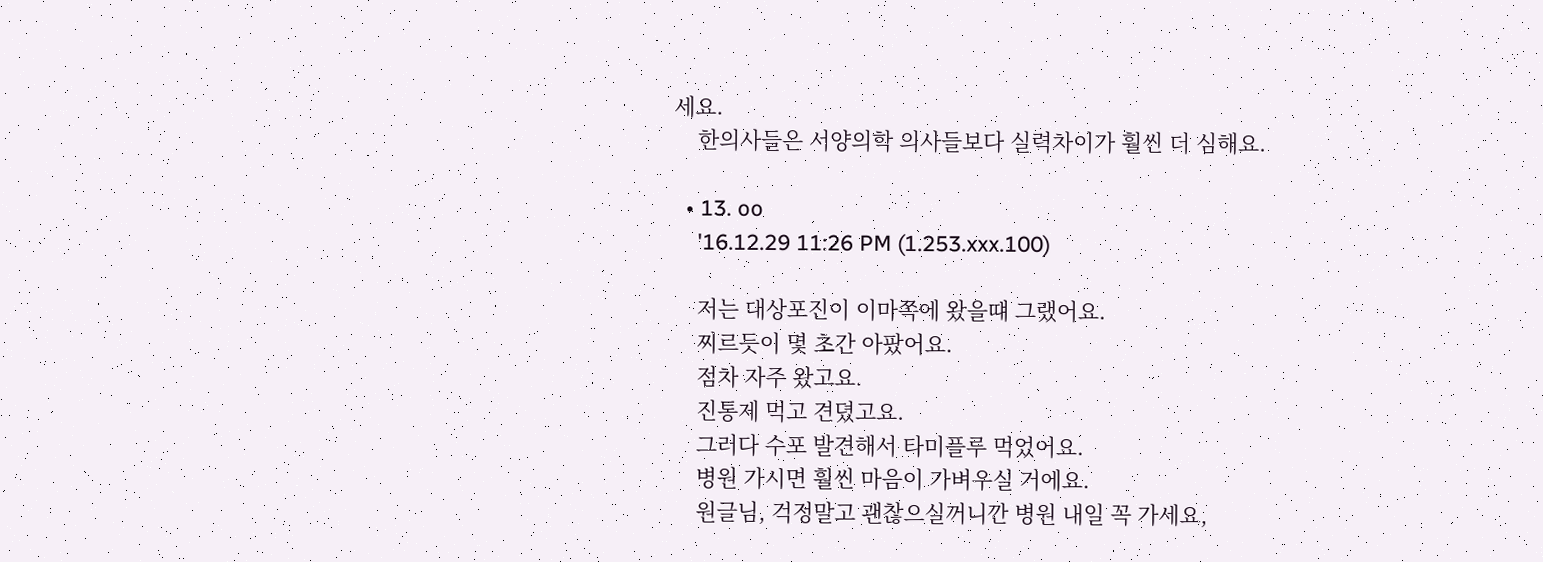세요.
    한의사들은 서양의학 의사들보다 실력차이가 훨씬 더 심해요.

  • 13. oo
    '16.12.29 11:26 PM (1.253.xxx.100)

    저는 대상포진이 이마쪽에 왔을떄 그랬어요.
    찌르듯이 몇 초간 아팠어요.
    점차 자주 왔고요.
    진통제 먹고 견뎠고요.
    그러다 수포 발견해서 타미플루 먹었어요.
    병원 가시면 훨씬 마음이 가벼우실 거에요.
    원글님, 걱정말고 괜찮으실꺼니깐 병원 내일 꼭 가세요,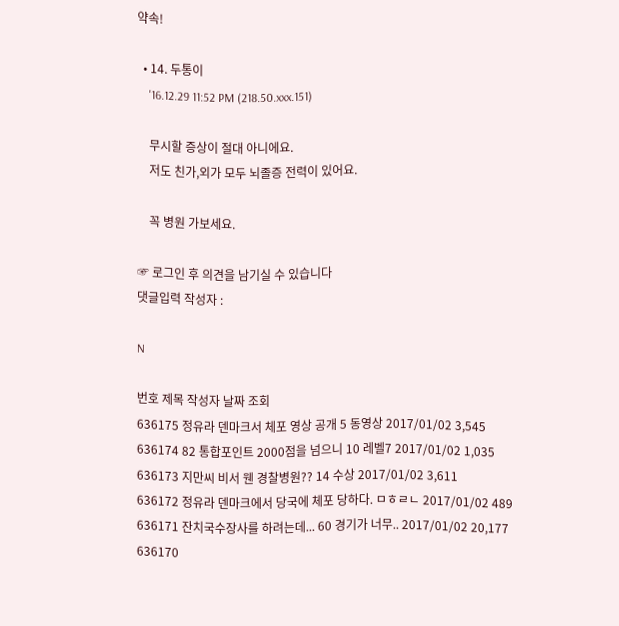약속!

  • 14. 두통이
    '16.12.29 11:52 PM (218.50.xxx.151)

    무시할 증상이 절대 아니에요.
    저도 친가,외가 모두 뇌졸증 전력이 있어요.

    꼭 병원 가보세요.

☞ 로그인 후 의견을 남기실 수 있습니다
댓글입력 작성자 :

N

번호 제목 작성자 날짜 조회
636175 정유라 덴마크서 체포 영상 공개 5 동영상 2017/01/02 3,545
636174 82 통합포인트 2000점을 넘으니 10 레벨7 2017/01/02 1,035
636173 지만씨 비서 웬 경찰병원?? 14 수상 2017/01/02 3,611
636172 정유라 덴마크에서 당국에 체포 당하다. ㅁㅎㄹㄴ 2017/01/02 489
636171 잔치국수장사를 하려는데... 60 경기가 너무.. 2017/01/02 20,177
636170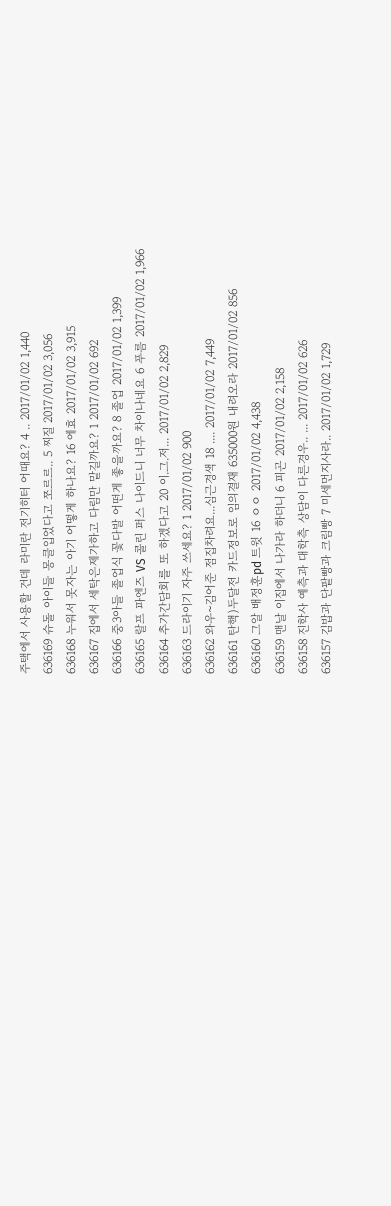주택에서 사용할 건데 라미란 전기히터 어때요? 4 .. 2017/01/02 1,440
636169 슈돌 아이들 몽클입었다고 쪼르르.. 5 찌질 2017/01/02 3,056
636168 누워서 못자는 아기 어떻게 하나요? 16 에효 2017/01/02 3,915
636167 집에서 세탁은제가하고 다림만 맡길까요? 1 2017/01/02 692
636166 중3아들 졸업식 꽃다발 어떤게 좋을까요? 8 졸업 2017/01/02 1,399
636165 랄프 파엔즈 VS 콜린 퍼스 나이드니 너무 차이나네요 6 푸름 2017/01/02 1,966
636164 추가간담회를 또 하겠다고 20 이.그.저... 2017/01/02 2,829
636163 드라이기 자주 쓰세요? 1 2017/01/02 900
636162 와우~김어준 점집차려요...심근경색 18 .... 2017/01/02 7,449
636161 탄핵)두달전 카드정보로 임의결재 635000원 내려오라 2017/01/02 856
636160 그알 배정훈pd 트윗 16 ㅇㅇ 2017/01/02 4,438
636159 맨날 이집에서 나가라 하더니 6 피곤 2017/01/02 2,158
636158 진학사 예측과 대학측 상담이 다른경우.. ... 2017/01/02 626
636157 김밥과 단팥빵과 크림빵 7 미세먼지사라.. 2017/01/02 1,729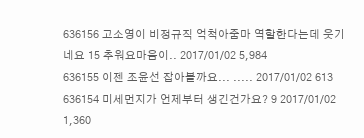636156 고소영이 비정규직 억척아줌마 역할한다는데 웃기네요 15 추워요마음이.. 2017/01/02 5,984
636155 이젠 조윤선 잡아볼까요... ..... 2017/01/02 613
636154 미세먼지가 언제부터 생긴건가요? 9 2017/01/02 1,360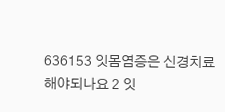636153 잇몸염증은 신경치료해야되나요 2 잇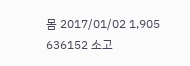몸 2017/01/02 1,905
636152 소고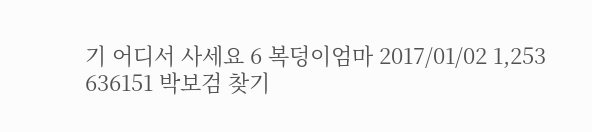기 어디서 사세요 6 복덩이엄마 2017/01/02 1,253
636151 박보검 찾기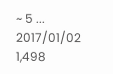~ 5 ... 2017/01/02 1,498